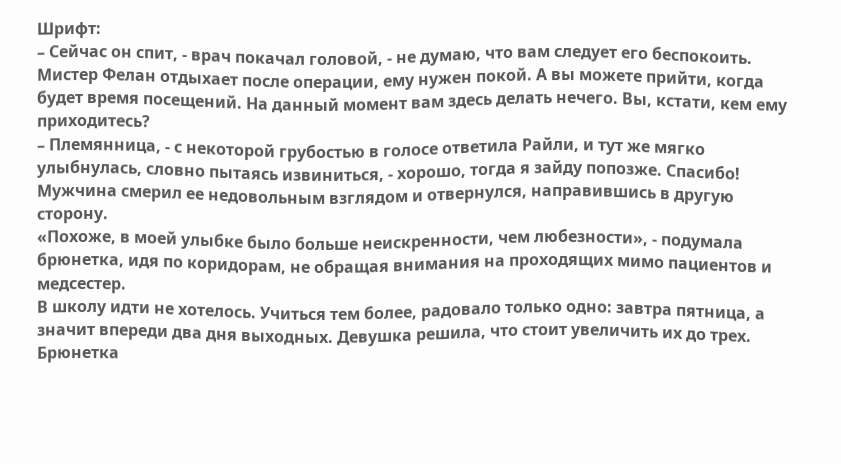Шрифт:
– Сейчас он спит, - врач покачал головой, - не думаю, что вам следует его беспокоить. Мистер Фелан отдыхает после операции, ему нужен покой. А вы можете прийти, когда будет время посещений. На данный момент вам здесь делать нечего. Вы, кстати, кем ему приходитесь?
– Племянница, - с некоторой грубостью в голосе ответила Райли, и тут же мягко улыбнулась, словно пытаясь извиниться, - хорошо, тогда я зайду попозже. Спасибо!
Мужчина смерил ее недовольным взглядом и отвернулся, направившись в другую сторону.
«Похоже, в моей улыбке было больше неискренности, чем любезности», - подумала брюнетка, идя по коридорам, не обращая внимания на проходящих мимо пациентов и медсестер.
В школу идти не хотелось. Учиться тем более, радовало только одно: завтра пятница, а значит впереди два дня выходных. Девушка решила, что стоит увеличить их до трех. Брюнетка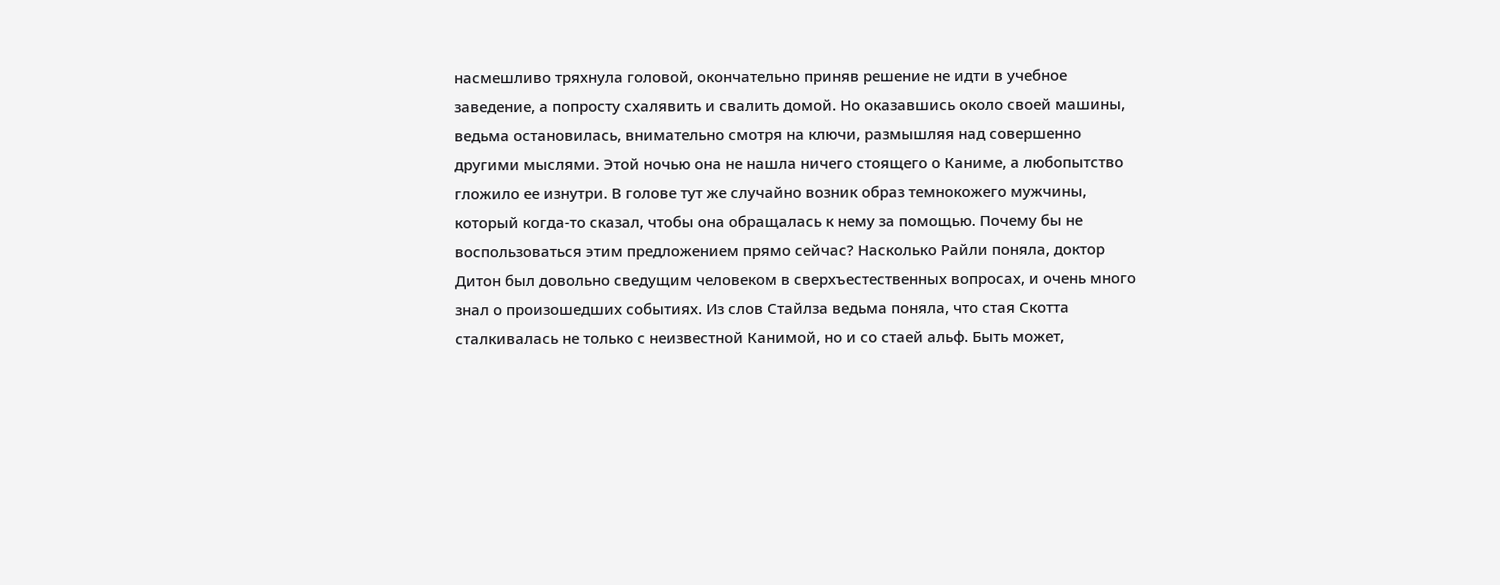насмешливо тряхнула головой, окончательно приняв решение не идти в учебное заведение, а попросту схалявить и свалить домой. Но оказавшись около своей машины, ведьма остановилась, внимательно смотря на ключи, размышляя над совершенно другими мыслями. Этой ночью она не нашла ничего стоящего о Каниме, а любопытство гложило ее изнутри. В голове тут же случайно возник образ темнокожего мужчины, который когда-то сказал, чтобы она обращалась к нему за помощью. Почему бы не воспользоваться этим предложением прямо сейчас? Насколько Райли поняла, доктор Дитон был довольно сведущим человеком в сверхъестественных вопросах, и очень много знал о произошедших событиях. Из слов Стайлза ведьма поняла, что стая Скотта сталкивалась не только с неизвестной Канимой, но и со стаей альф. Быть может,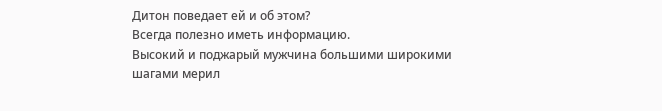Дитон поведает ей и об этом?
Всегда полезно иметь информацию.
Высокий и поджарый мужчина большими широкими шагами мерил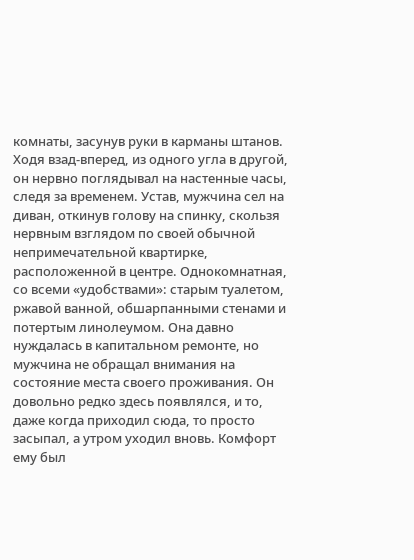комнаты, засунув руки в карманы штанов. Ходя взад-вперед, из одного угла в другой, он нервно поглядывал на настенные часы, следя за временем. Устав, мужчина сел на диван, откинув голову на спинку, скользя нервным взглядом по своей обычной непримечательной квартирке, расположенной в центре. Однокомнатная, со всеми «удобствами»: старым туалетом, ржавой ванной, обшарпанными стенами и потертым линолеумом. Она давно нуждалась в капитальном ремонте, но мужчина не обращал внимания на состояние места своего проживания. Он довольно редко здесь появлялся, и то, даже когда приходил сюда, то просто засыпал, а утром уходил вновь. Комфорт ему был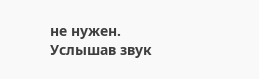не нужен.
Услышав звук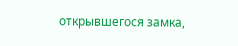открывшегося замка,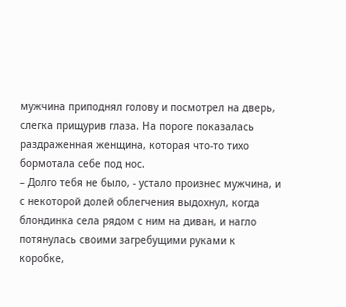мужчина приподнял голову и посмотрел на дверь, слегка прищурив глаза. На пороге показалась раздраженная женщина, которая что-то тихо бормотала себе под нос.
– Долго тебя не было, - устало произнес мужчина, и с некоторой долей облегчения выдохнул, когда блондинка села рядом с ним на диван, и нагло потянулась своими загребущими руками к коробке,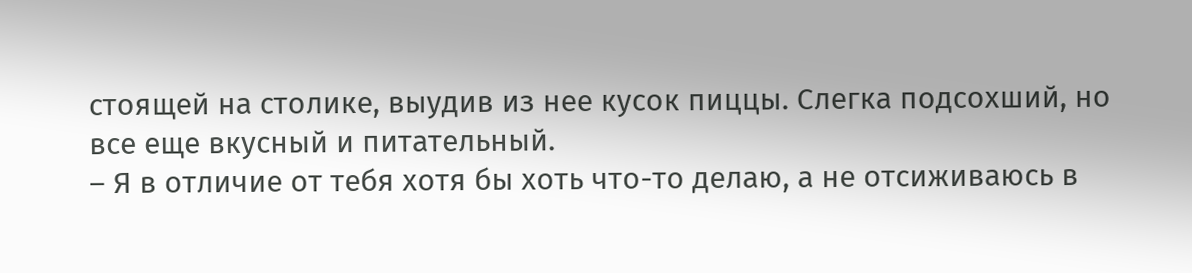стоящей на столике, выудив из нее кусок пиццы. Слегка подсохший, но все еще вкусный и питательный.
– Я в отличие от тебя хотя бы хоть что-то делаю, а не отсиживаюсь в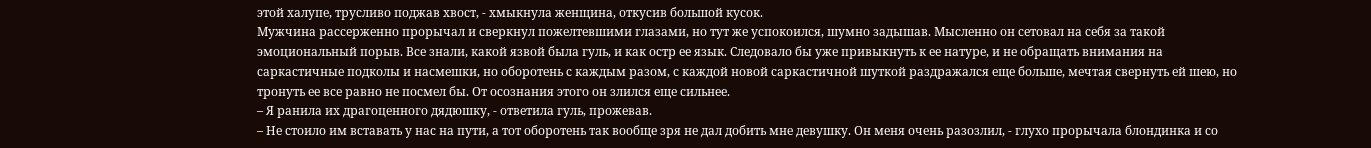этой халупе, трусливо поджав хвост, - хмыкнула женщина, откусив большой кусок.
Мужчина рассерженно прорычал и сверкнул пожелтевшими глазами, но тут же успокоился, шумно задышав. Мысленно он сетовал на себя за такой эмоциональный порыв. Все знали, какой язвой была гуль, и как остр ее язык. Следовало бы уже привыкнуть к ее натуре, и не обращать внимания на саркастичные подколы и насмешки, но оборотень с каждым разом, с каждой новой саркастичной шуткой раздражался еще больше, мечтая свернуть ей шею, но тронуть ее все равно не посмел бы. От осознания этого он злился еще сильнее.
– Я ранила их драгоценного дядюшку, - ответила гуль, прожевав.
– Не стоило им вставать у нас на пути, а тот оборотень так вообще зря не дал добить мне девушку. Он меня очень разозлил, - глухо прорычала блондинка и со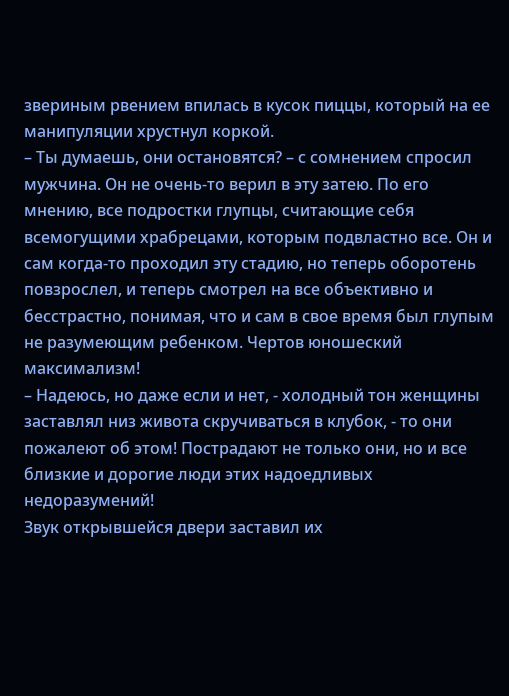звериным рвением впилась в кусок пиццы, который на ее манипуляции хрустнул коркой.
– Ты думаешь, они остановятся? – с сомнением спросил мужчина. Он не очень-то верил в эту затею. По его мнению, все подростки глупцы, считающие себя всемогущими храбрецами, которым подвластно все. Он и сам когда-то проходил эту стадию, но теперь оборотень повзрослел, и теперь смотрел на все объективно и бесстрастно, понимая, что и сам в свое время был глупым не разумеющим ребенком. Чертов юношеский максимализм!
– Надеюсь, но даже если и нет, - холодный тон женщины заставлял низ живота скручиваться в клубок, - то они пожалеют об этом! Пострадают не только они, но и все близкие и дорогие люди этих надоедливых недоразумений!
Звук открывшейся двери заставил их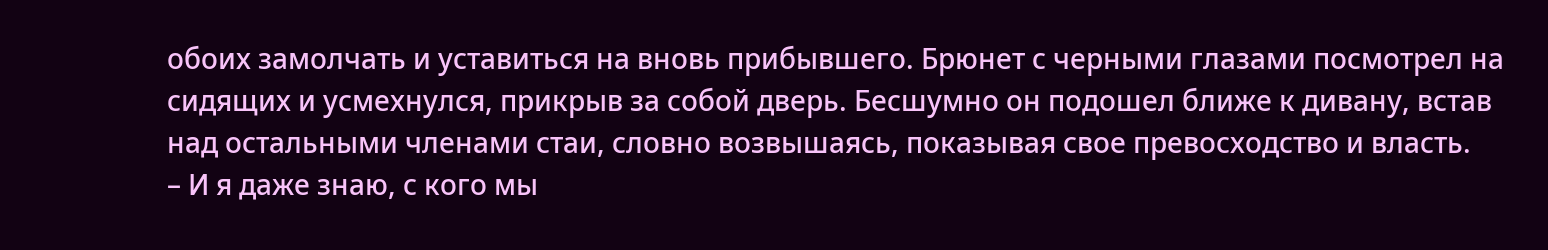обоих замолчать и уставиться на вновь прибывшего. Брюнет с черными глазами посмотрел на сидящих и усмехнулся, прикрыв за собой дверь. Бесшумно он подошел ближе к дивану, встав над остальными членами стаи, словно возвышаясь, показывая свое превосходство и власть.
– И я даже знаю, с кого мы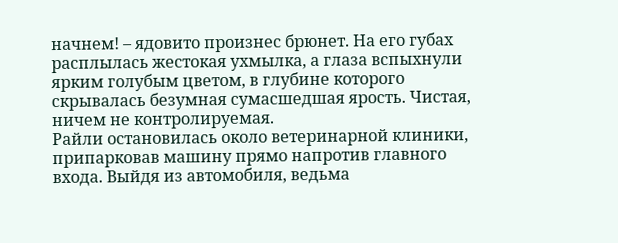начнем! – ядовито произнес брюнет. На его губах расплылась жестокая ухмылка, а глаза вспыхнули ярким голубым цветом, в глубине которого скрывалась безумная сумасшедшая ярость. Чистая, ничем не контролируемая.
Райли остановилась около ветеринарной клиники, припарковав машину прямо напротив главного входа. Выйдя из автомобиля, ведьма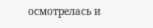осмотрелась и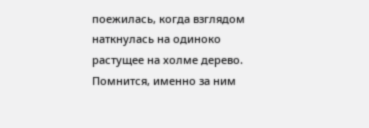поежилась, когда взглядом наткнулась на одиноко растущее на холме дерево. Помнится, именно за ним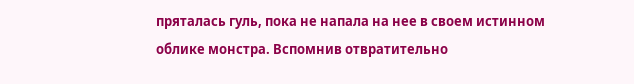пряталась гуль, пока не напала на нее в своем истинном облике монстра. Вспомнив отвратительно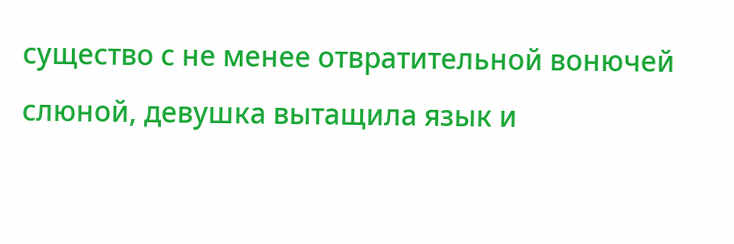существо с не менее отвратительной вонючей слюной, девушка вытащила язык и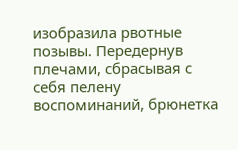изобразила рвотные позывы. Передернув плечами, сбрасывая с себя пелену воспоминаний, брюнетка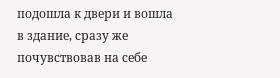подошла к двери и вошла в здание, сразу же почувствовав на себе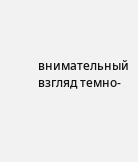внимательный взгляд темно-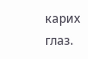карих глаз.